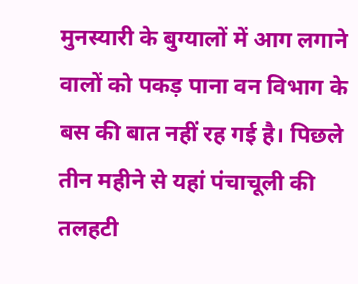मुनस्यारी के बुग्यालों में आग लगाने वालों को पकड़ पाना वन विभाग के बस की बात नहीं रह गई है। पिछले तीन महीने से यहां पंचाचूली की तलहटी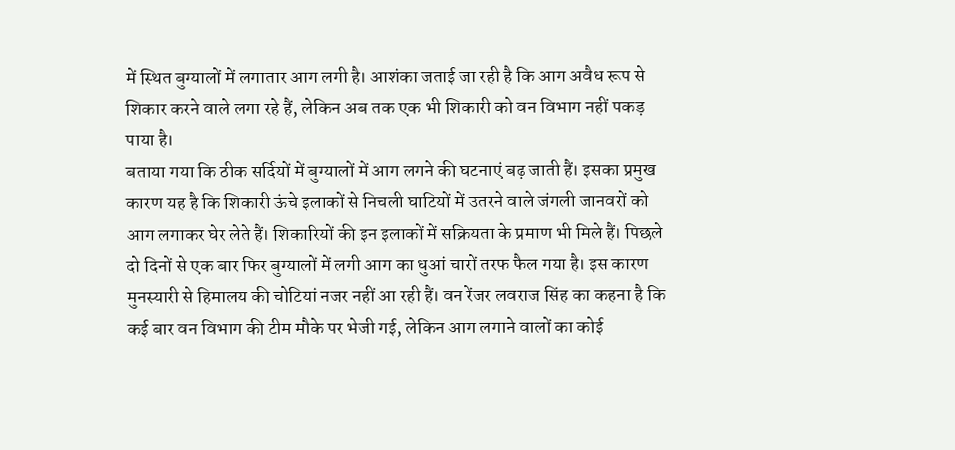में स्थित बुग्यालों में लगातार आग लगी है। आशंका जताई जा रही है कि आग अवैध रूप से शिकार करने वाले लगा रहे हैं, लेकिन अब तक एक भी शिकारी को वन विभाग नहीं पकड़ पाया है।
बताया गया कि ठीक सर्दियों में बुग्यालों में आग लगने की घटनाएं बढ़ जाती हैं। इसका प्रमुख कारण यह है कि शिकारी ऊंचे इलाकों से निचली घाटियों में उतरने वाले जंगली जानवरों को आग लगाकर घेर लेते हैं। शिकारियों की इन इलाकों में सक्रियता के प्रमाण भी मिले हैं। पिछले दो दिनों से एक बार फिर बुग्यालों में लगी आग का धुआं चारों तरफ फैल गया है। इस कारण मुनस्यारी से हिमालय की चोटियां नजर नहीं आ रही हैं। वन रेंजर लवराज सिंह का कहना है कि कई बार वन विभाग की टीम मौके पर भेजी गई, लेकिन आग लगाने वालों का कोई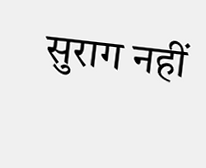सुराग नहीं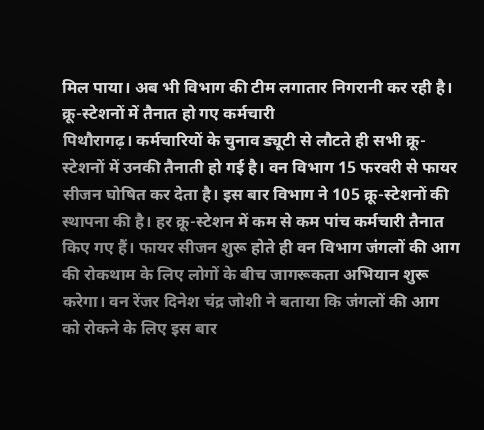मिल पाया। अब भी विभाग की टीम लगातार निगरानी कर रही है।
क्रू-स्टेशनों में तैनात हो गए कर्मचारी
पिथौरागढ़। कर्मचारियों के चुनाव ड्यूटी से लौटते ही सभी क्रू-स्टेशनों में उनकी तैनाती हो गई है। वन विभाग 15 फरवरी से फायर सीजन घोषित कर देता है। इस बार विभाग ने 105 क्रू-स्टेशनों की स्थापना की है। हर क्रू-स्टेशन में कम से कम पांच कर्मचारी तैनात किए गए हैं। फायर सीजन शुरू होते ही वन विभाग जंगलों की आग की रोकथाम के लिए लोगों के बीच जागरूकता अभियान शुरू करेगा। वन रेंजर दिनेश चंद्र जोशी ने बताया कि जंगलों की आग को रोकने के लिए इस बार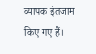व्यापक इंतजाम किए गए हैं।